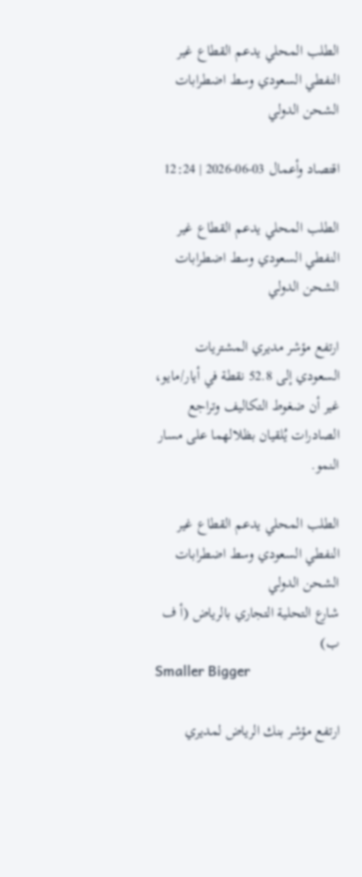الطلب المحلي يدعم القطاع غير النفطي السعودي وسط اضطرابات الشحن الدولي

اقتصاد وأعمال 03-06-2026 | 12:24

الطلب المحلي يدعم القطاع غير النفطي السعودي وسط اضطرابات الشحن الدولي

ارتفع مؤشر مديري المشتريات السعودي إلى 52.8 نقطة في أيار/مايو، غير أن ضغوط التكاليف وتراجع الصادرات يُلقيان بظلالهما على مسار النمو.

الطلب المحلي يدعم القطاع غير النفطي السعودي وسط اضطرابات الشحن الدولي
شارع التحلية التجاري بالرياض (أ ف ب)
Smaller Bigger

ارتفع مؤشر بنك الرياض لمديري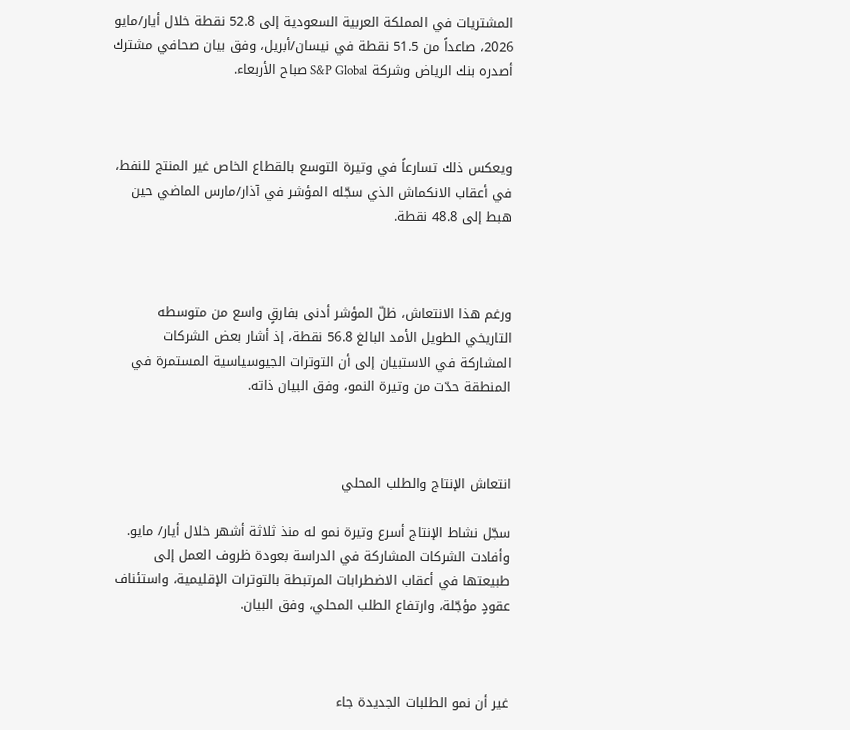المشتريات في المملكة العربية السعودية إلى 52.8 نقطة خلال أيار/مايو 2026، صاعداً من 51.5 نقطة في نيسان/أبريل، وفق بيان صحافي مشترك أصدره بنك الرياض وشركة S&P Global صباح الأربعاء.



ويعكس ذلك تسارعاً في وتيرة التوسع بالقطاع الخاص غير المنتج للنفط، في أعقاب الانكماش الذي سجّله المؤشر في آذار/مارس الماضي حين هبط إلى 48.8 نقطة.



ورغم هذا الانتعاش، ظلّ المؤشر أدنى بفارقٍ واسع من متوسطه التاريخي الطويل الأمد البالغ 56.8 نقطة، إذ أشار بعض الشركات المشاركة في الاستبيان إلى أن التوترات الجيوسياسية المستمرة في المنطقة حدّت من وتيرة النمو، وفق البيان ذاته.



انتعاش الإنتاج والطلب المحلي

سجّل نشاط الإنتاج أسرع وتيرة نمو له منذ ثلاثة أشهر خلال أيار/ مايو. وأفادت الشركات المشاركة في الدراسة بعودة ظروف العمل إلى طبيعتها في أعقاب الاضطرابات المرتبطة بالتوترات الإقليمية، واستئناف عقودٍ مؤجّلة، وارتفاع الطلب المحلي، وفق البيان.



غير أن نمو الطلبات الجديدة جاء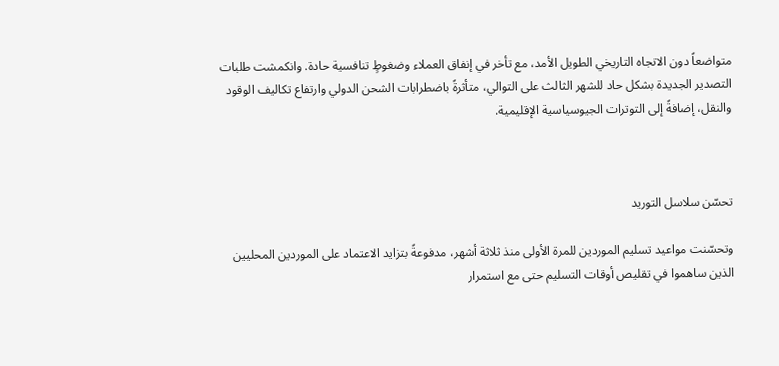متواضعاً دون الاتجاه التاريخي الطويل الأمد، مع تأخر في إنفاق العملاء وضغوطٍ تنافسية حادة. وانكمشت طلبات التصدير الجديدة بشكل حاد للشهر الثالث على التوالي، متأثرةً باضطرابات الشحن الدولي وارتفاع تكاليف الوقود والنقل، إضافةً إلى التوترات الجيوسياسية الإقليمية.



تحسّن سلاسل التوريد

وتحسّنت مواعيد تسليم الموردين للمرة الأولى منذ ثلاثة أشهر، مدفوعةً بتزايد الاعتماد على الموردين المحليين الذين ساهموا في تقليص أوقات التسليم حتى مع استمرار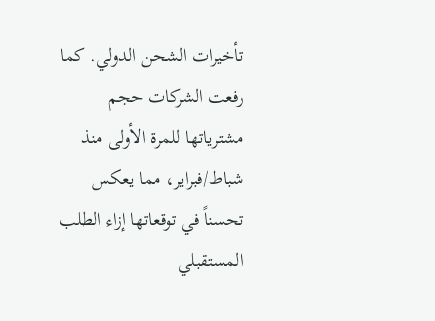تأخيرات الشحن الدولي. كما رفعت الشركات حجم مشترياتها للمرة الأولى منذ شباط/فبراير، مما يعكس تحسناً في توقعاتها إزاء الطلب المستقبلي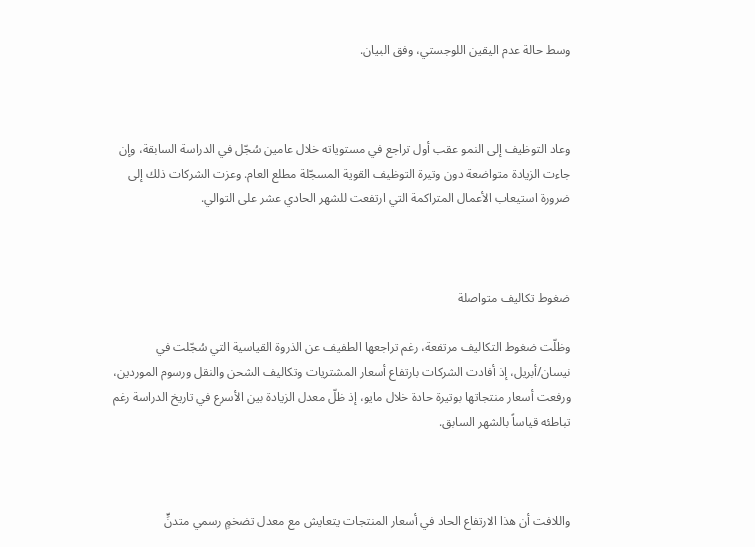وسط حالة عدم اليقين اللوجستي، وفق البيان.



وعاد التوظيف إلى النمو عقب أول تراجع في مستوياته خلال عامين سُجّل في الدراسة السابقة، وإن جاءت الزيادة متواضعة دون وتيرة التوظيف القوية المسجّلة مطلع العام. وعزت الشركات ذلك إلى ضرورة استيعاب الأعمال المتراكمة التي ارتفعت للشهر الحادي عشر على التوالي.



ضغوط تكاليف متواصلة

وظلّت ضغوط التكاليف مرتفعة، رغم تراجعها الطفيف عن الذروة القياسية التي سُجّلت في نيسان/أبريل، إذ أفادت الشركات بارتفاع أسعار المشتريات وتكاليف الشحن والنقل ورسوم الموردين، ورفعت أسعار منتجاتها بوتيرة حادة خلال مايو، إذ ظلّ معدل الزيادة بين الأسرع في تاريخ الدراسة رغم تباطئه قياساً بالشهر السابق.



واللافت أن هذا الارتفاع الحاد في أسعار المنتجات يتعايش مع معدل تضخمٍ رسمي متدنٍّ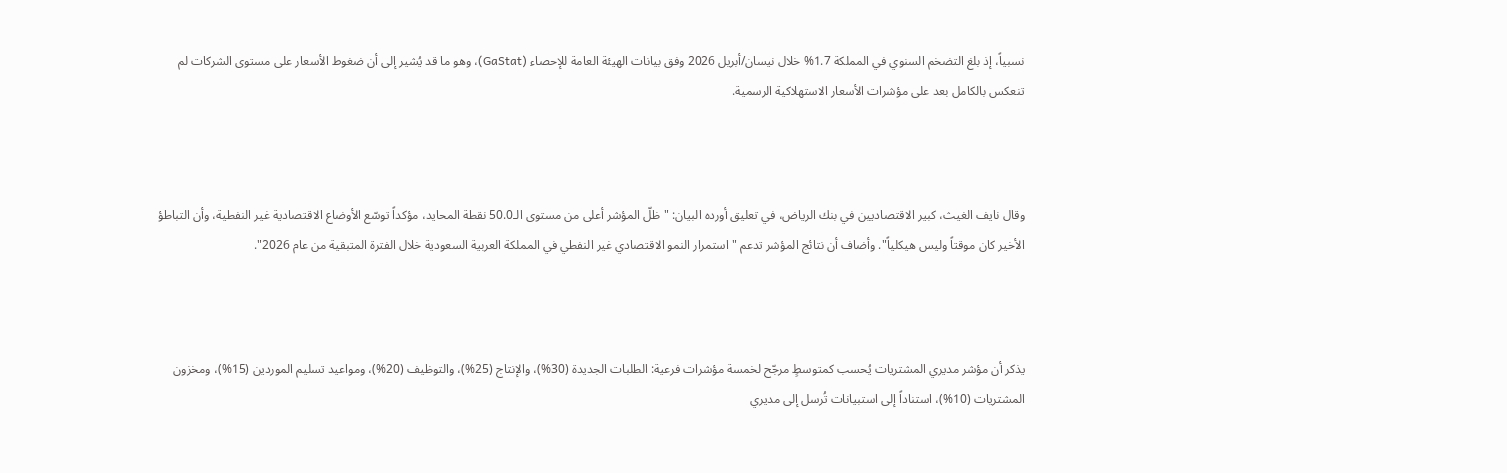نسبياً، إذ بلغ التضخم السنوي في المملكة 1.7% خلال نيسان/أبريل 2026 وفق بيانات الهيئة العامة للإحصاء (GaStat)، وهو ما قد يُشير إلى أن ضغوط الأسعار على مستوى الشركات لم تنعكس بالكامل بعد على مؤشرات الأسعار الاستهلاكية الرسمية.



وقال نايف الغيث، كبير الاقتصاديين في بنك الرياض، في تعليق أورده البيان: "ظلّ المؤشر أعلى من مستوى الـ50.0 نقطة المحايد، مؤكداً توسّع الأوضاع الاقتصادية غير النفطية، وأن التباطؤ الأخير كان موقتاً وليس هيكلياً". وأضاف أن نتائج المؤشر تدعم "استمرار النمو الاقتصادي غير النفطي في المملكة العربية السعودية خلال الفترة المتبقية من عام 2026".



يذكر أن مؤشر مديري المشتريات يُحسب كمتوسطٍ مرجّح لخمسة مؤشرات فرعية: الطلبات الجديدة (30%)، والإنتاج (25%)، والتوظيف (20%)، ومواعيد تسليم الموردين (15%)، ومخزون المشتريات (10%)، استناداً إلى استبيانات تُرسل إلى مديري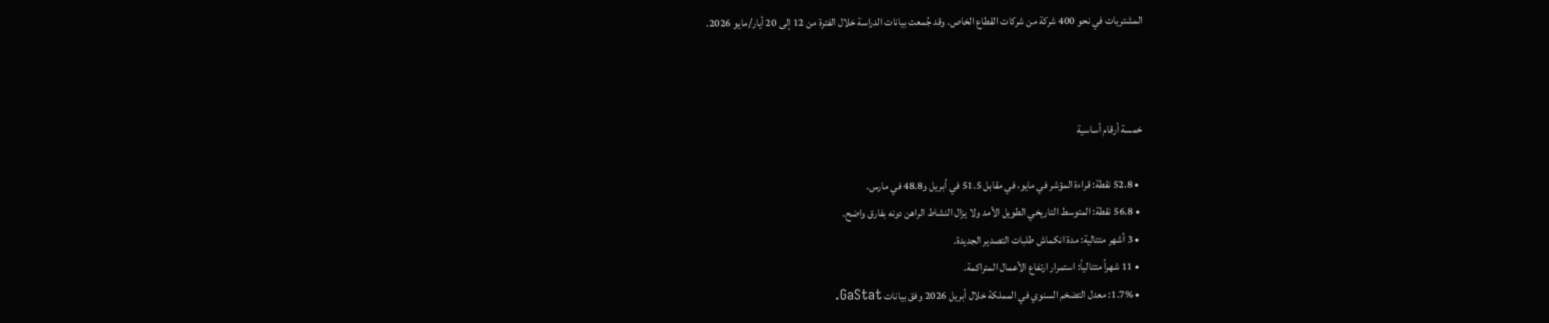المشتريات في نحو 400 شركة من شركات القطاع الخاص. وقد جُمعت بيانات الدراسة خلال الفترة من 12 إلى 20 أيار/مايو 2026.



خمسة أرقام أساسية

  • 52.8 نقطة: قراءة المؤشر في مايو، في مقابل 51.5 في أبريل و48.8 في مارس.
  • 56.8 نقطة: المتوسط التاريخي الطويل الأمد ولا يزال النشاط الراهن دونه بفارق واضح.
  • 3 أشهر متتالية: مدة انكماش طلبات التصدير الجديدة.
  • 11 شهراً متتالياً: استمرار ارتفاع الأعمال المتراكمة.
  • 1.7%: معدل التضخم السنوي في المملكة خلال أبريل 2026 وفق بيانات GaStat.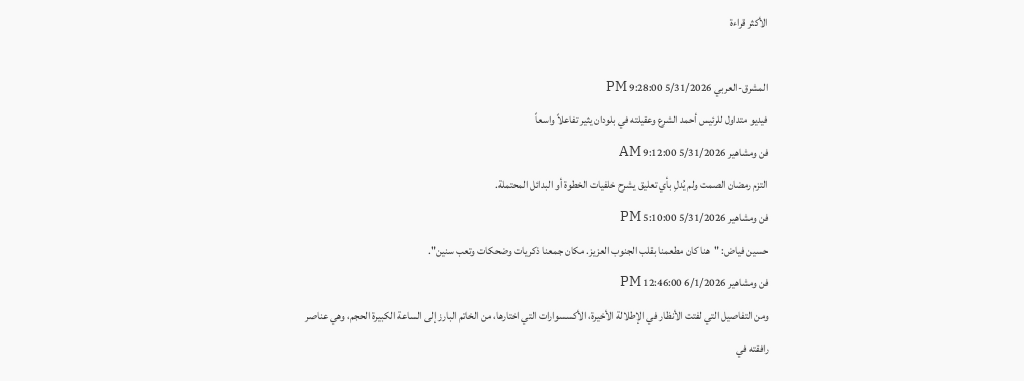الأكثر قراءة

المشرق-العربي 5/31/2026 9:28:00 PM
فيديو متداول للرئيس أحمد الشرع وعقيلته في بلودان يثير تفاعلاً واسعاً
فن ومشاهير 5/31/2026 9:12:00 AM
التزم رمضان الصمت ولم يُدلِ بأي تعليق يشرح خلفيات الخطوة أو البدائل المحتملة.
فن ومشاهير 5/31/2026 5:10:00 PM
حسين فياض: "هنا كان مطعمنا بقلب الجنوب العزيز. مكان جمعنا ذكريات وضحكات وتعب سنين".
فن ومشاهير 6/1/2026 12:46:00 PM
ومن التفاصيل التي لفتت الأنظار في الإطلالة الأخيرة، الأكسسوارات التي اختارها، من الخاتم البارز إلى الساعة الكبيرة الحجم، وهي عناصر رافقته في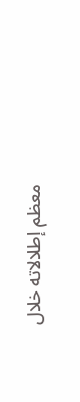معظم إطلالاته خلال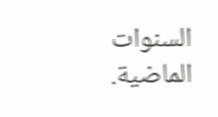السنوات الماضية.